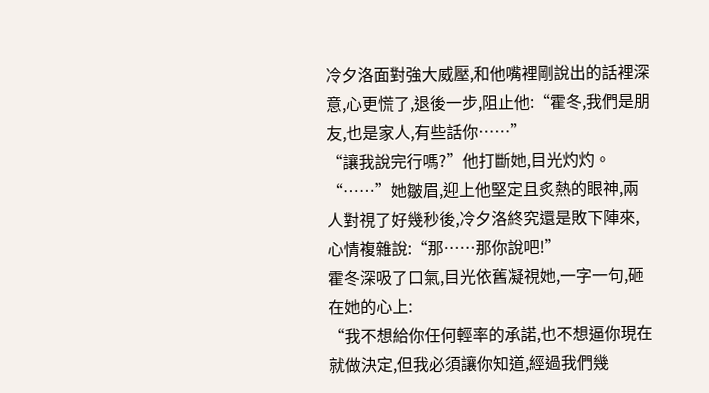冷夕洛面對強大威壓,和他嘴裡剛說出的話裡深意,心更慌了,退後一步,阻止他:“霍冬,我們是朋友,也是家人,有些話你……”
“讓我說完行嗎?”他打斷她,目光灼灼。
“……”她皺眉,迎上他堅定且炙熱的眼神,兩人對視了好幾秒後,冷夕洛終究還是敗下陣來,心情複雜說:“那……那你說吧!”
霍冬深吸了口氣,目光依舊凝視她,一字一句,砸在她的心上:
“我不想給你任何輕率的承諾,也不想逼你現在就做決定,但我必須讓你知道,經過我們幾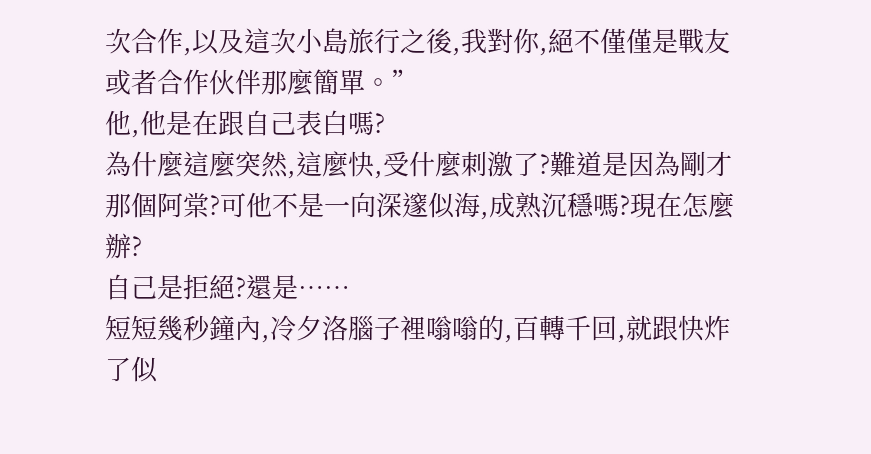次合作,以及這次小島旅行之後,我對你,絕不僅僅是戰友或者合作伙伴那麼簡單。”
他,他是在跟自己表白嗎?
為什麼這麼突然,這麼快,受什麼刺激了?難道是因為剛才那個阿棠?可他不是一向深邃似海,成熟沉穩嗎?現在怎麼辦?
自己是拒絕?還是……
短短幾秒鐘內,冷夕洛腦子裡嗡嗡的,百轉千回,就跟快炸了似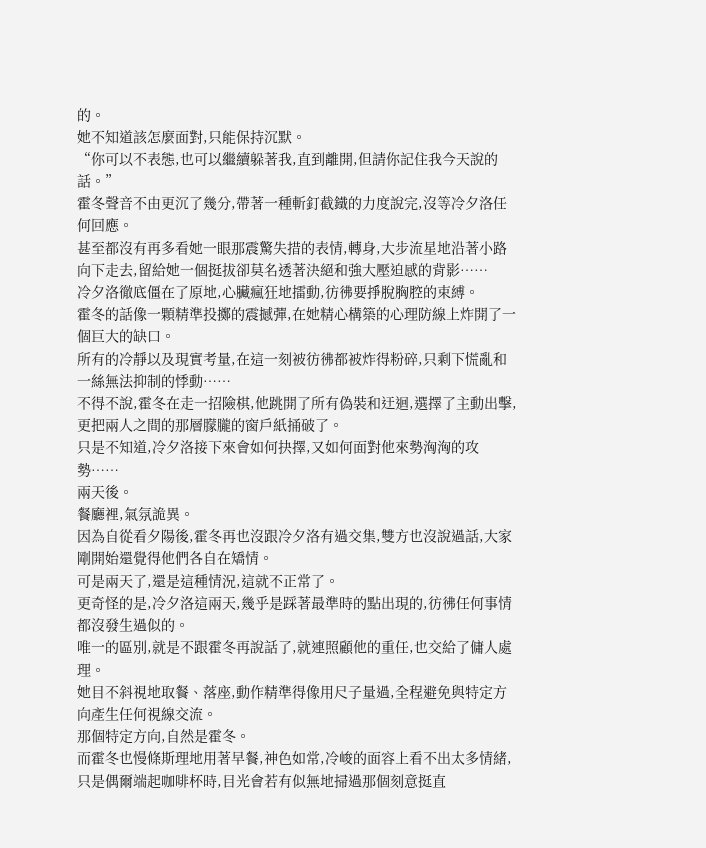的。
她不知道該怎麼面對,只能保持沉默。
“你可以不表態,也可以繼續躲著我,直到離開,但請你記住我今天說的話。”
霍冬聲音不由更沉了幾分,帶著一種斬釘截鐵的力度說完,沒等冷夕洛任何回應。
甚至都沒有再多看她一眼那震驚失措的表情,轉身,大步流星地沿著小路向下走去,留給她一個挺拔卻莫名透著決絕和強大壓迫感的背影……
冷夕洛徹底僵在了原地,心臟瘋狂地擂動,彷彿要掙脫胸腔的束縛。
霍冬的話像一顆精準投擲的震撼彈,在她精心構築的心理防線上炸開了一個巨大的缺口。
所有的冷靜以及現實考量,在這一刻被彷彿都被炸得粉碎,只剩下慌亂和一絲無法抑制的悸動……
不得不說,霍冬在走一招險棋,他跳開了所有偽裝和迂迴,選擇了主動出擊,更把兩人之間的那層朦朧的窗戶紙捅破了。
只是不知道,冷夕洛接下來會如何抉擇,又如何面對他來勢洶洶的攻勢……
兩天後。
餐廳裡,氣氛詭異。
因為自從看夕陽後,霍冬再也沒跟冷夕洛有過交集,雙方也沒說過話,大家剛開始還覺得他們各自在矯情。
可是兩天了,還是這種情況,這就不正常了。
更奇怪的是,冷夕洛這兩天,幾乎是踩著最準時的點出現的,彷彿任何事情都沒發生過似的。
唯一的區別,就是不跟霍冬再說話了,就連照顧他的重任,也交給了傭人處理。
她目不斜視地取餐、落座,動作精準得像用尺子量過,全程避免與特定方向產生任何視線交流。
那個特定方向,自然是霍冬。
而霍冬也慢條斯理地用著早餐,神色如常,冷峻的面容上看不出太多情緒,只是偶爾端起咖啡杯時,目光會若有似無地掃過那個刻意挺直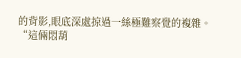的背影,眼底深處掠過一絲極難察覺的複雜。
“這倆悶葫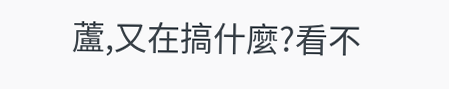蘆,又在搞什麼?看不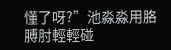懂了呀?”池淼淼用胳膊肘輕輕碰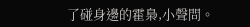了碰身邊的霍梟,小聲問。